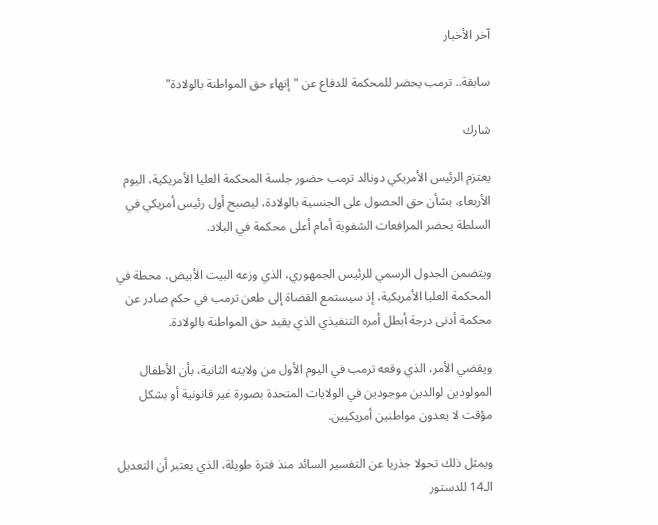آخر الأخبار

سابقة.. ترمب يحضر للمحكمة للدفاع عن "إنهاء حق المواطنة بالولادة"

شارك

يعتزم الرئيس الأمريكي دونالد ترمب حضور جلسة المحكمة العليا الأمريكية، اليوم الأربعاء، بشأن حق الحصول على الجنسية بالولادة، ليصبح أول رئيس أمريكي في السلطة يحضر المرافعات الشفوية أمام أعلى محكمة في البلاد.

ويتضمن الجدول الرسمي للرئيس الجمهوري، الذي وزعه البيت الأبيض، محطة في المحكمة العليا الأمريكية، إذ سيستمع القضاة إلى طعن ترمب في حكم صادر عن محكمة أدنى درجة أبطل أمره التنفيذي الذي يقيد حق المواطنة بالولادة.

ويقضي الأمر، الذي وقعه ترمب في اليوم الأول من ولايته الثانية، بأن الأطفال المولودين لوالدين موجودين في الولايات المتحدة بصورة غير قانونية أو بشكل مؤقت لا يعدون مواطنين أمريكيين.

ويمثل ذلك تحولا جذريا عن التفسير السائد منذ فترة طويلة، الذي يعتبر أن التعديل الـ14 للدستور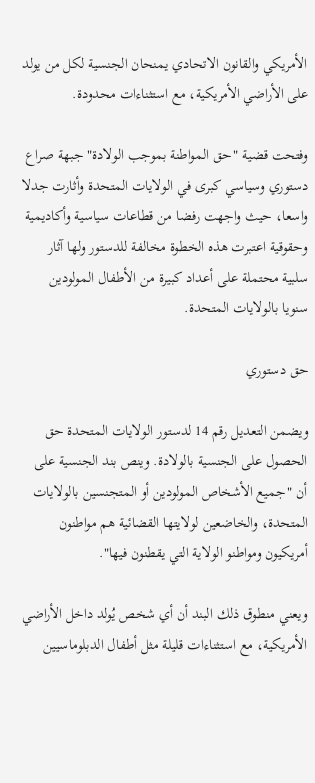الأمريكي والقانون الاتحادي يمنحان الجنسية لكل من يولد على الأراضي الأمريكية، مع استثناءات محدودة.

وفتحت قضية "حق المواطنة بموجب الولادة" جبهة صراع دستوري وسياسي كبرى في الولايات المتحدة وأثارت جدلا واسعا، حيث واجهت رفضا من قطاعات سياسية وأكاديمية وحقوقية اعتبرت هذه الخطوة مخالفة للدستور ولها آثار سلبية محتملة على أعداد كبيرة من الأطفال المولودين سنويا بالولايات المتحدة.

حق دستوري

ويضمن التعديل رقم 14 لدستور الولايات المتحدة حق الحصول على الجنسية بالولادة. وينص بند الجنسية على أن "جميع الأشخاص المولودين أو المتجنسين بالولايات المتحدة، والخاضعين لولايتها القضائية هم مواطنون أمريكيون ومواطنو الولاية التي يقطنون فيها".

ويعني منطوق ذلك البند أن أي شخص يُولد داخل الأراضي الأمريكية، مع استثناءات قليلة مثل أطفال الدبلوماسيين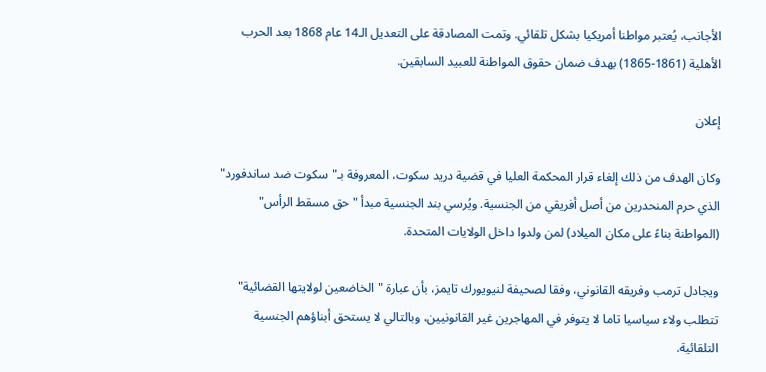الأجانب، يُعتبر مواطنا أمريكيا بشكل تلقائي. وتمت المصادقة على التعديل الـ14 عام 1868 بعد الحرب الأهلية (1861-1865) بهدف ضمان حقوق المواطنة للعبيد السابقين.

إعلان

وكان الهدف من ذلك إلغاء قرار المحكمة العليا في قضية دريد سكوت، المعروفة بـ"سكوت ضد ساندفورد" الذي حرم المنحدرين من أصل أفريقي من الجنسية. ويُرسي بند الجنسية مبدأ "حق مسقط الرأس" (المواطنة بناءً على مكان الميلاد) لمن ولدوا داخل الولايات المتحدة.

ويجادل ترمب وفريقه القانوني، وفقا لصحيفة لنيويورك تايمز، بأن عبارة "الخاضعين لولايتها القضائية" تتطلب ولاء سياسيا تاما لا يتوفر في المهاجرين غير القانونيين، وبالتالي لا يستحق أبناؤهم الجنسية التلقائية.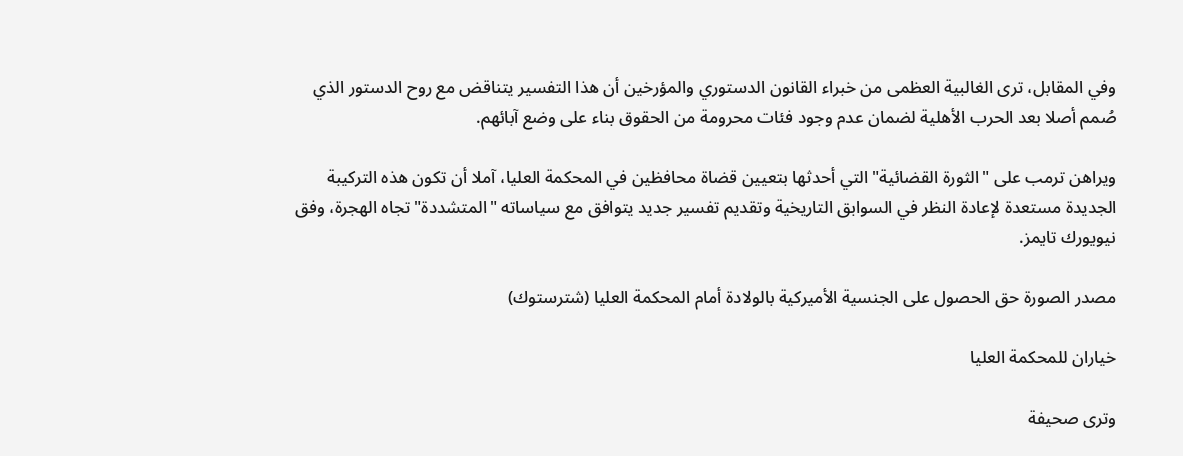وفي المقابل، ترى الغالبية العظمى من خبراء القانون الدستوري والمؤرخين أن هذا التفسير يتناقض مع روح الدستور الذي صُمم أصلا بعد الحرب الأهلية لضمان عدم وجود فئات محرومة من الحقوق بناء على وضع آبائهم.

ويراهن ترمب على "الثورة القضائية" التي أحدثها بتعيين قضاة محافظين في المحكمة العليا، آملا أن تكون هذه التركيبة الجديدة مستعدة لإعادة النظر في السوابق التاريخية وتقديم تفسير جديد يتوافق مع سياساته "المتشددة" تجاه الهجرة، وفق نيويورك تايمز.

مصدر الصورة حق الحصول على الجنسية الأميركية بالولادة أمام المحكمة العليا (شترستوك)

خياران للمحكمة العليا

وترى صحيفة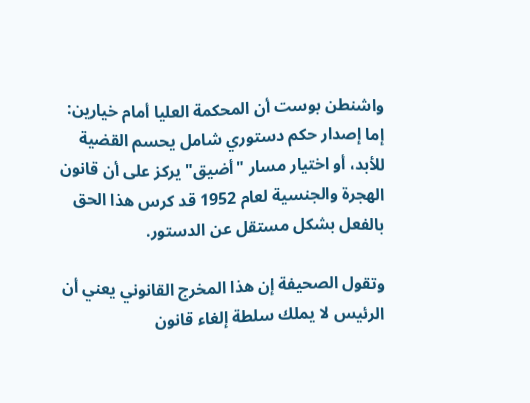واشنطن بوست أن المحكمة العليا أمام خيارين: إما إصدار حكم دستوري شامل يحسم القضية للأبد، أو اختيار مسار "أضيق" يركز على أن قانون الهجرة والجنسية لعام 1952 قد كرس هذا الحق بالفعل بشكل مستقل عن الدستور.

وتقول الصحيفة إن هذا المخرج القانوني يعني أن الرئيس لا يملك سلطة إلغاء قانون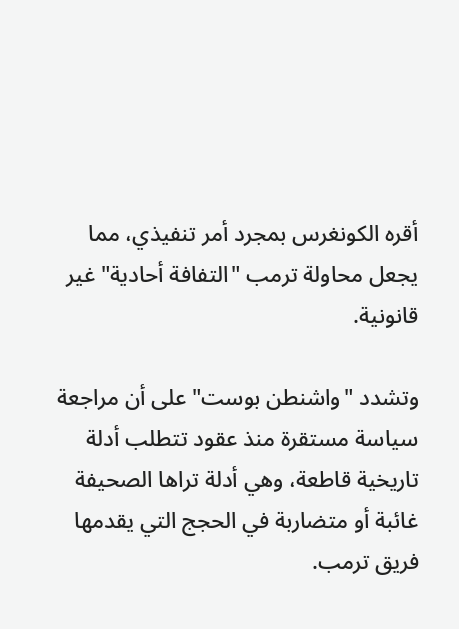أقره الكونغرس بمجرد أمر تنفيذي، مما يجعل محاولة ترمب "التفافة أحادية" غير قانونية.

وتشدد "واشنطن بوست" على أن مراجعة سياسة مستقرة منذ عقود تتطلب أدلة تاريخية قاطعة، وهي أدلة تراها الصحيفة غائبة أو متضاربة في الحجج التي يقدمها فريق ترمب.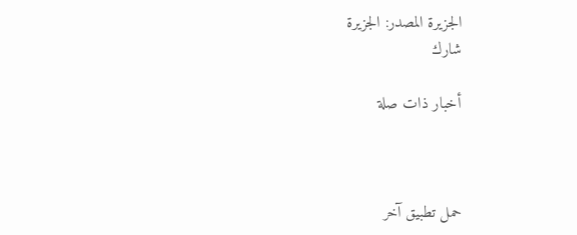الجزيرة المصدر: الجزيرة
شارك

أخبار ذات صلة



حمل تطبيق آخر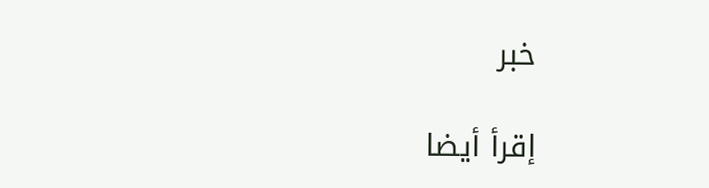خبر

إقرأ أيضا